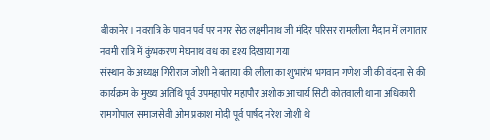बीकानेर। नवरात्रि के पावन पर्व पर नगर सेठ लक्ष्मीनाथ जी मंदिर परिसर रामलीला मैदान में लगातार नवमी रात्रि में कुंभकरण मेघनाथ वध का दृश्य दिखाया गया
संस्थान के अध्यक्ष गिरीराज जोशी ने बताया की लीला का शुभारंभ भगवान गणेश जी की वंदना से की कार्यक्रम के मुख्य अतिथि पूर्व उपमहापोर महापौर अशोक आचार्य सिटी कोतवाली थाना अधिकारी रामगोपाल समाजसेवी ओम प्रकाश मोदी पूर्व पार्षद नरेश जोशी थे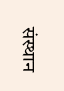संस्थान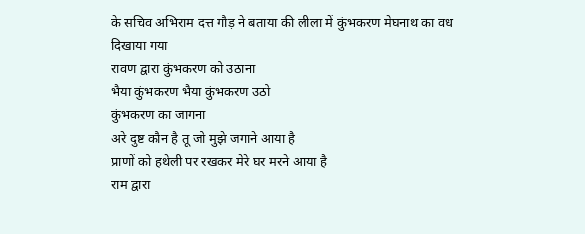के सचिव अभिराम दत्त गौड़ ने बताया की लीला में कुंभकरण मेघनाथ का वध दिखाया गया
रावण द्वारा कुंभकरण को उठाना
भैया कुंभकरण भैया कुंभकरण उठो
कुंभकरण का जागना
अरे दुष्ट कौन है तू जो मुझे जगाने आया है
प्राणों को हथेली पर रखकर मेरे घर मरने आया है
राम द्वारा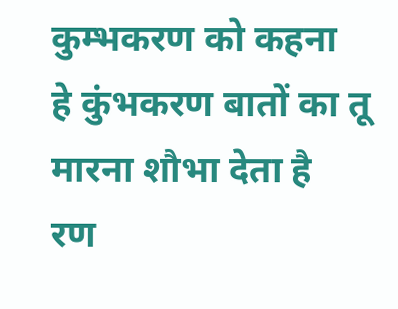कुम्भकरण को कहना
हे कुंभकरण बातों का तू मारना शौभा देता है
रण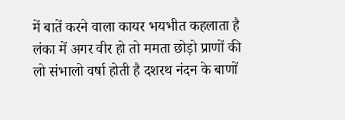में बातें करने वाला कायर भयभीत कहलाता है
लंका में अगर वीर हो तो ममता छोड़ो प्राणों की
लो संभालो वर्षा होती है दशरथ नंदन के बाणों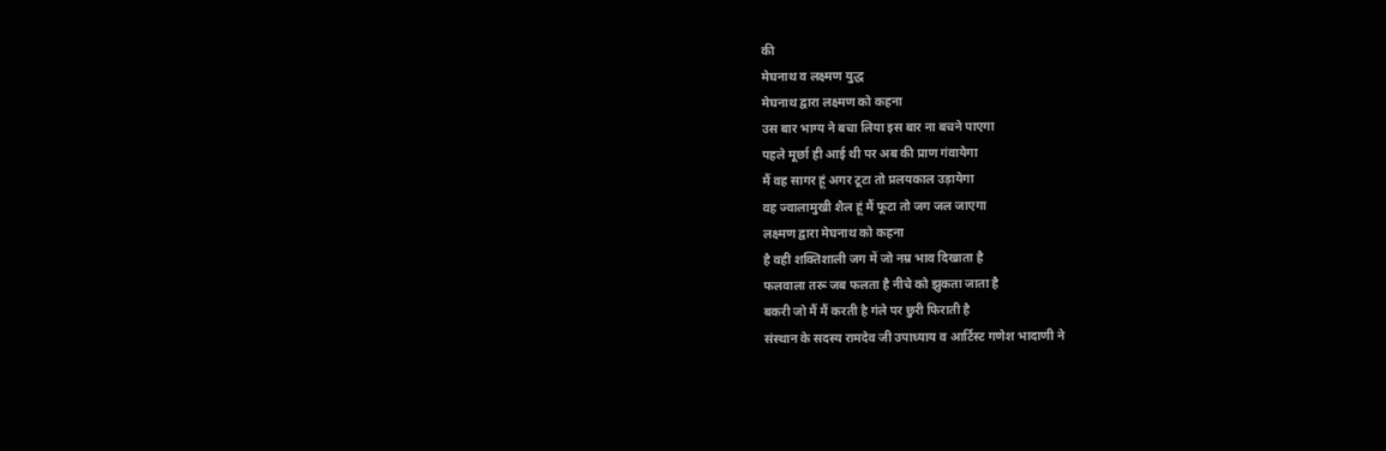की
मेघनाथ व लक्ष्मण युद्ध
मेघनाथ द्वारा लक्ष्मण को कहना
उस बार भाग्य ने बचा लिया इस बार ना बचने पाएगा
पहले मूर्छा ही आई थी पर अब की प्राण गंवायेगा
मैं वह सागर हूं अगर टूटा तो प्रलयकाल उड़ायेगा
वह ज्वालामुखी शैल हूं मैं फूटा तो जग जल जाएगा
लक्ष्मण द्वारा मेघनाथ को कहना
है वही शक्तिशाली जग में जो नम्र भाव दिखाता है
फलवाला तरू जब फलता है नीचे को झुकता जाता है
बकरी जो मैं मैं करती है गंले पर छुरी फिराती है
संस्थान के सदस्य रामदेव जी उपाध्याय व आर्टिस्ट गणेश भादाणी ने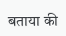बताया की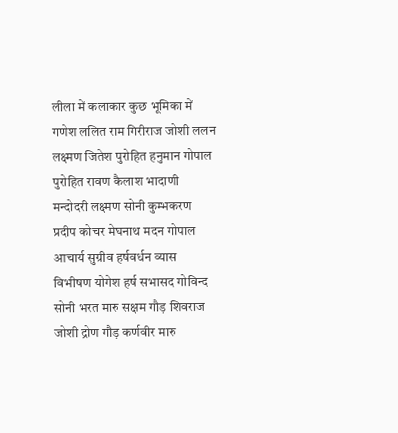लीला में कलाकार कुछ भूमिका में गणेश ललित राम गिरीराज जोशी ललन लक्ष्मण जितेश पुरोहित हनुमान गोपाल पुरोहित रावण कैलाश भादाणी मन्दोदरी लक्ष्मण सोनी कुम्भकरण प्रदीप कोचर मेघनाथ मदन गोपाल आचार्य सुग्रीव हर्षवर्धन व्यास विभीषण योगेश हर्ष सभासद गोविन्द सोनी भरत मारु सक्षम गौड़ शिवराज जोशी द्रोण गौड़ कर्णवीर मारु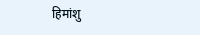हिमांशु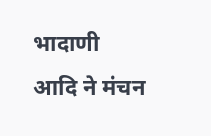भादाणी आदि ने मंचन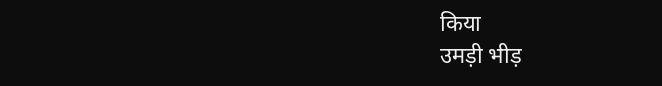किया
उमड़ी भीड़